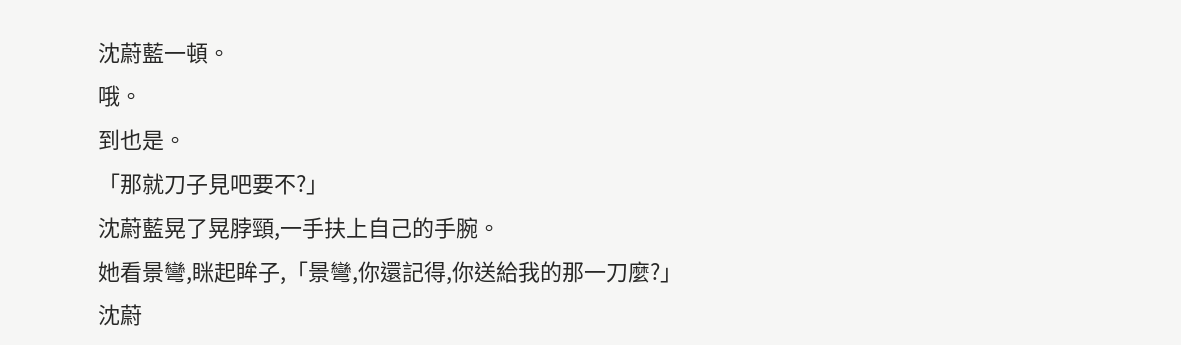沈蔚藍一頓。
哦。
到也是。
「那就刀子見吧要不?」
沈蔚藍晃了晃脖頸,一手扶上自己的手腕。
她看景彎,眯起眸子,「景彎,你還記得,你送給我的那一刀麼?」
沈蔚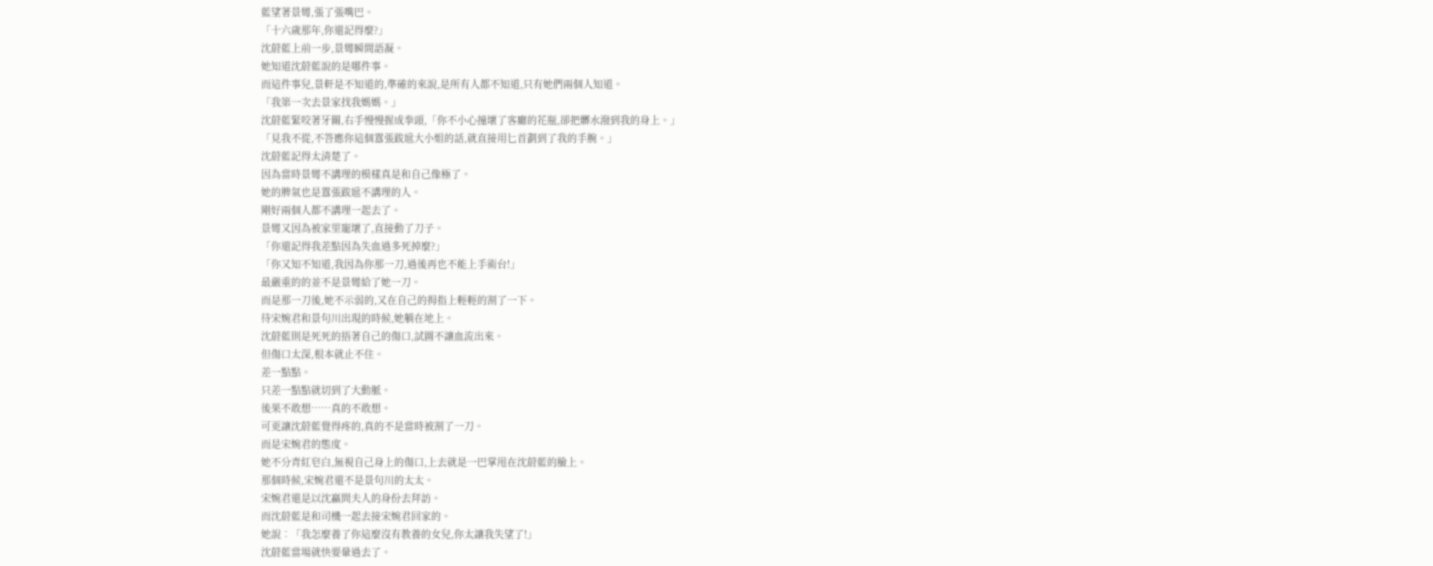藍望著景彎,張了張嘴巴。
「十六歲那年,你還記得麼?」
沈蔚藍上前一步,景彎瞬間語凝。
她知道沈蔚藍說的是哪件事。
而這件事兒,景軒是不知道的,準確的來說,是所有人都不知道,只有她們兩個人知道。
「我第一次去景家找我媽媽。」
沈蔚藍緊咬著牙關,右手慢慢握成拳頭,「你不小心撞壞了客廳的花瓶,卻把髒水潑到我的身上。」
「見我不從,不答應你這個囂張跋扈大小姐的話,就直接用匕首劃到了我的手腕。」
沈蔚藍記得太清楚了。
因為當時景彎不講理的模樣真是和自己像極了。
她的脾氣也是囂張跋扈不講理的人。
剛好兩個人都不講理一起去了。
景彎又因為被家里寵壞了,直接動了刀子。
「你還記得我差點因為失血過多死掉麼?」
「你又知不知道,我因為你那一刀,過後再也不能上手術台!」
最嚴重的的並不是景彎給了她一刀。
而是那一刀後,她不示弱的,又在自己的拇指上輕輕的割了一下。
待宋婉君和景句川出現的時候,她躺在地上。
沈蔚藍則是死死的捂著自己的傷口,試圖不讓血流出來。
但傷口太深,根本就止不住。
差一點點。
只差一點點就切到了大動脈。
後果不敢想……真的不敢想。
可更讓沈蔚藍覺得疼的,真的不是當時被割了一刀。
而是宋婉君的態度。
她不分青紅皂白,無視自己身上的傷口,上去就是一巴掌甩在沈蔚藍的臉上。
那個時候,宋婉君還不是景句川的太太。
宋婉君還是以沈嬴問夫人的身份去拜訪。
而沈蔚藍是和司機一起去接宋婉君回家的。
她說︰「我怎麼養了你這麼沒有教養的女兒,你太讓我失望了!」
沈蔚藍當場就快要暈過去了。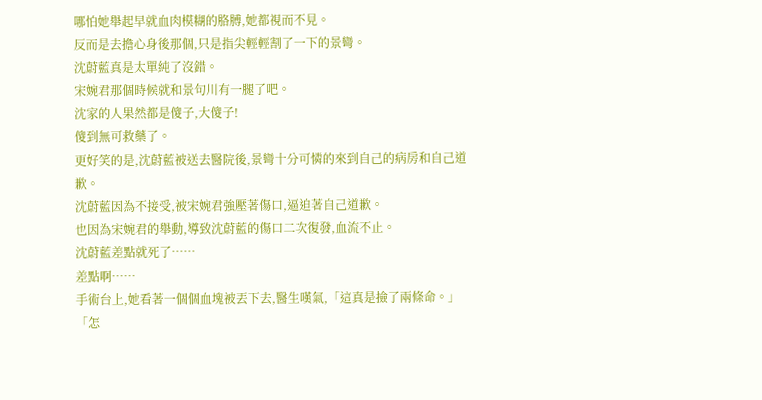哪怕她舉起早就血肉模糊的胳膊,她都視而不見。
反而是去擔心身後那個,只是指尖輕輕割了一下的景彎。
沈蔚藍真是太單純了沒錯。
宋婉君那個時候就和景句川有一腿了吧。
沈家的人果然都是傻子,大傻子!
傻到無可救藥了。
更好笑的是,沈蔚藍被送去醫院後,景彎十分可憐的來到自己的病房和自己道歉。
沈蔚藍因為不接受,被宋婉君強壓著傷口,逼迫著自己道歉。
也因為宋婉君的舉動,導致沈蔚藍的傷口二次復發,血流不止。
沈蔚藍差點就死了……
差點啊……
手術台上,她看著一個個血塊被丟下去,醫生嘆氣,「這真是撿了兩條命。」
「怎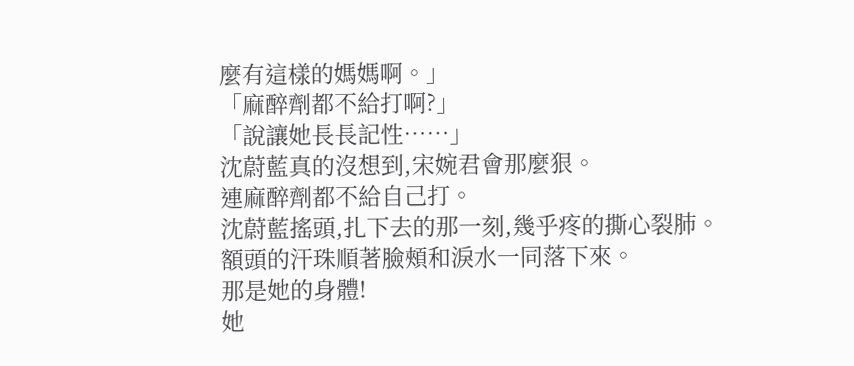麼有這樣的媽媽啊。」
「麻醉劑都不給打啊?」
「說讓她長長記性……」
沈蔚藍真的沒想到,宋婉君會那麼狠。
連麻醉劑都不給自己打。
沈蔚藍搖頭,扎下去的那一刻,幾乎疼的撕心裂肺。
額頭的汗珠順著臉頰和淚水一同落下來。
那是她的身體!
她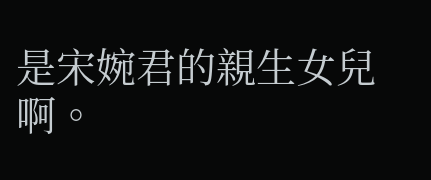是宋婉君的親生女兒啊。